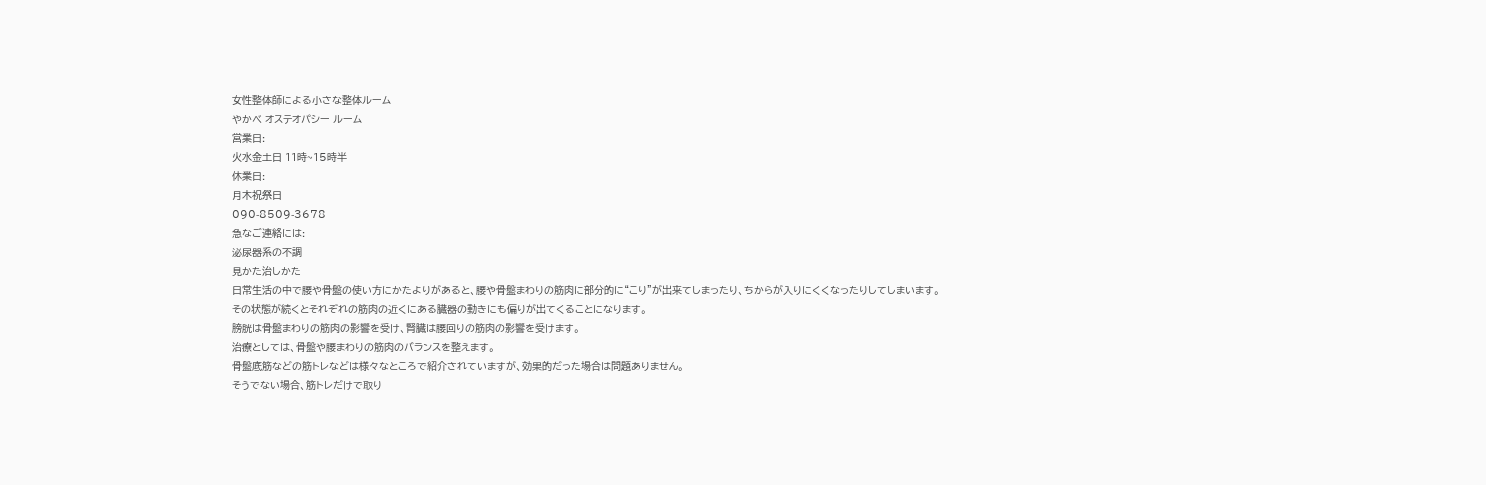女性整体師による小さな整体ルーム
やかべ オステオパシー ルーム
営業日:
火水金土日 11時~15時半
休業日:
月木祝祭日
090-8509-3678
急なご連絡には:
泌尿器系の不調
見かた治しかた
日常生活の中で腰や骨盤の使い方にかたよりがあると、腰や骨盤まわりの筋肉に部分的に“こり”が出来てしまったり、ちからが入りにくくなったりしてしまいます。
その状態が続くとそれぞれの筋肉の近くにある臓器の動きにも偏りが出てくることになります。
膀胱は骨盤まわりの筋肉の影響を受け、腎臓は腰回りの筋肉の影響を受けます。
治療としては、骨盤や腰まわりの筋肉のバランスを整えます。
骨盤底筋などの筋トレなどは様々なところで紹介されていますが、効果的だった場合は問題ありません。
そうでない場合、筋トレだけで取り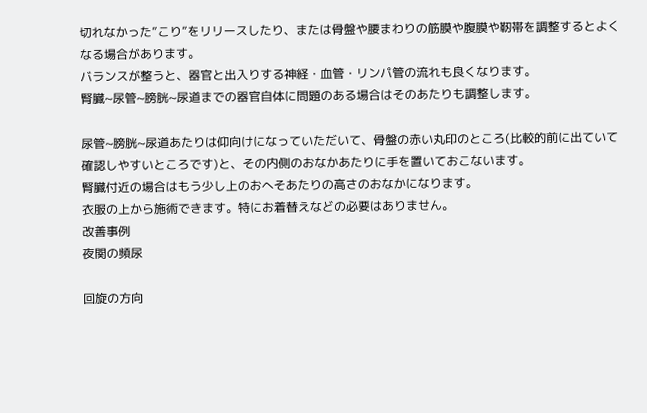切れなかった”こり”をリリースしたり、または骨盤や腰まわりの筋膜や腹膜や靭帯を調整するとよくなる場合があります。
バランスが整うと、器官と出入りする神経・血管・リンパ管の流れも良くなります。
腎臓~尿管~膀胱~尿道までの器官自体に問題のある場合はそのあたりも調整します。

尿管~膀胱~尿道あたりは仰向けになっていただいて、骨盤の赤い丸印のところ(比較的前に出ていて確認しやすいところです)と、その内側のおなかあたりに手を置いておこないます。
腎臓付近の場合はもう少し上のおへそあたりの高さのおなかになります。
衣服の上から施術できます。特にお着替えなどの必要はありません。
改善事例
夜関の頻尿

回旋の方向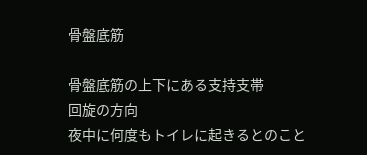骨盤底筋

骨盤底筋の上下にある支持支帯
回旋の方向
夜中に何度もトイレに起きるとのこと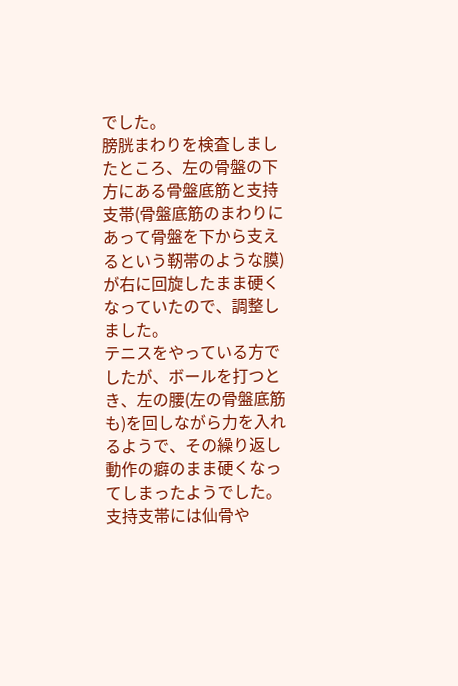でした。
膀胱まわりを検査しましたところ、左の骨盤の下方にある骨盤底筋と支持支帯(骨盤底筋のまわりにあって骨盤を下から支えるという靭帯のような膜)が右に回旋したまま硬くなっていたので、調整しました。
テニスをやっている方でしたが、ボールを打つとき、左の腰(左の骨盤底筋も)を回しながら力を入れるようで、その繰り返し動作の癖のまま硬くなってしまったようでした。
支持支帯には仙骨や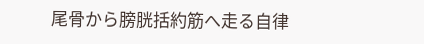尾骨から膀胱括約筋へ走る自律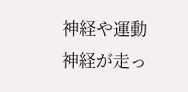神経や運動神経が走っ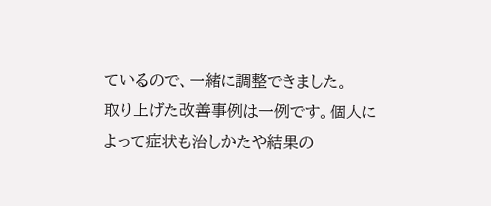ているので、一緒に調整できました。
取り上げた改善事例は一例です。個人によって症状も治しかたや結果の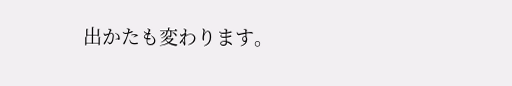出かたも変わります。